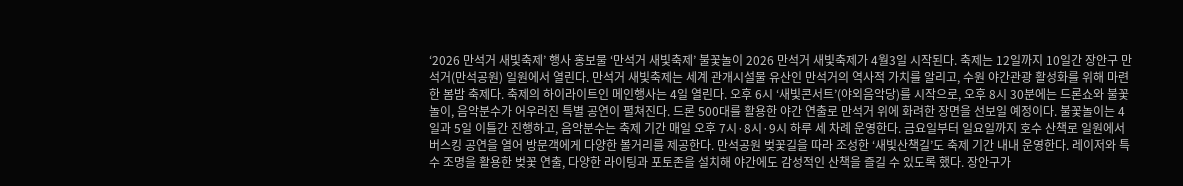‘2026 만석거 새빛축제’ 행사 홍보물 ‘만석거 새빛축제’ 불꽃놀이 2026 만석거 새빛축제가 4월3일 시작된다. 축제는 12일까지 10일간 장안구 만석거(만석공원) 일원에서 열린다. 만석거 새빛축제는 세계 관개시설물 유산인 만석거의 역사적 가치를 알리고, 수원 야간관광 활성화를 위해 마련한 봄밤 축제다. 축제의 하이라이트인 메인행사는 4일 열린다. 오후 6시 ‘새빛콘서트’(야외음악당)를 시작으로, 오후 8시 30분에는 드론쇼와 불꽃놀이, 음악분수가 어우러진 특별 공연이 펼쳐진다. 드론 500대를 활용한 야간 연출로 만석거 위에 화려한 장면을 선보일 예정이다. 불꽃놀이는 4일과 5일 이틀간 진행하고, 음악분수는 축제 기간 매일 오후 7시·8시·9시 하루 세 차례 운영한다. 금요일부터 일요일까지 호수 산책로 일원에서 버스킹 공연을 열어 방문객에게 다양한 볼거리를 제공한다. 만석공원 벚꽃길을 따라 조성한 ‘새빛산책길’도 축제 기간 내내 운영한다. 레이저와 특수 조명을 활용한 벚꽃 연출, 다양한 라이팅과 포토존을 설치해 야간에도 감성적인 산책을 즐길 수 있도록 했다. 장안구가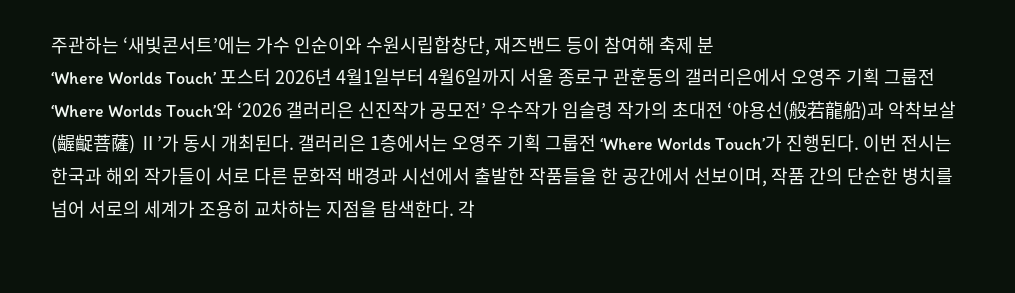주관하는 ‘새빛콘서트’에는 가수 인순이와 수원시립합창단, 재즈밴드 등이 참여해 축제 분
‘Where Worlds Touch’ 포스터 2026년 4월1일부터 4월6일까지 서울 종로구 관훈동의 갤러리은에서 오영주 기획 그룹전 ‘Where Worlds Touch’와 ‘2026 갤러리은 신진작가 공모전’ 우수작가 임슬령 작가의 초대전 ‘야용선(般若龍船)과 악착보살(齷齪菩薩) Ⅱ’가 동시 개최된다. 갤러리은 1층에서는 오영주 기획 그룹전 ‘Where Worlds Touch’가 진행된다. 이번 전시는 한국과 해외 작가들이 서로 다른 문화적 배경과 시선에서 출발한 작품들을 한 공간에서 선보이며, 작품 간의 단순한 병치를 넘어 서로의 세계가 조용히 교차하는 지점을 탐색한다. 각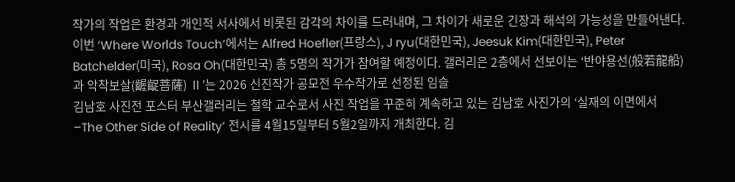작가의 작업은 환경과 개인적 서사에서 비롯된 감각의 차이를 드러내며, 그 차이가 새로운 긴장과 해석의 가능성을 만들어낸다. 이번 ‘Where Worlds Touch’에서는 Alfred Hoefler(프랑스), J ryu(대한민국), Jeesuk Kim(대한민국), Peter Batchelder(미국), Rosa Oh(대한민국) 총 5명의 작가가 참여할 예정이다. 갤러리은 2층에서 선보이는 ‘반야용선(般若龍船)과 악착보살(齷齪菩薩) Ⅱ’는 2026 신진작가 공모전 우수작가로 선정된 임슬
김남호 사진전 포스터 부산갤러리는 철학 교수로서 사진 작업을 꾸준히 계속하고 있는 김남호 사진가의 ‘실재의 이면에서 –The Other Side of Reality’ 전시를 4월15일부터 5월2일까지 개최한다. 김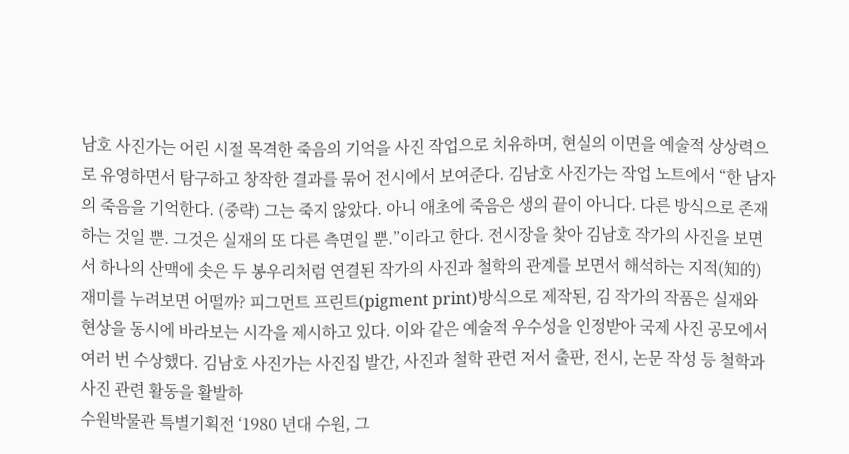남호 사진가는 어린 시절 목격한 죽음의 기억을 사진 작업으로 치유하며, 현실의 이면을 예술적 상상력으로 유영하면서 탐구하고 창작한 결과를 묶어 전시에서 보여준다. 김남호 사진가는 작업 노트에서 “한 남자의 죽음을 기억한다. (중략) 그는 죽지 않았다. 아니 애초에 죽음은 생의 끝이 아니다. 다른 방식으로 존재하는 것일 뿐. 그것은 실재의 또 다른 측면일 뿐.”이라고 한다. 전시장을 찾아 김남호 작가의 사진을 보면서 하나의 산맥에 솟은 두 봉우리처럼 연결된 작가의 사진과 철학의 관계를 보면서 해석하는 지적(知的) 재미를 누려보면 어떨까? 피그먼트 프린트(pigment print)방식으로 제작된, 김 작가의 작품은 실재와 현상을 동시에 바라보는 시각을 제시하고 있다. 이와 같은 예술적 우수성을 인정받아 국제 사진 공모에서 여러 번 수상했다. 김남호 사진가는 사진집 발간, 사진과 철학 관련 저서 출판, 전시, 논문 작성 등 철학과 사진 관련 활동을 활발하
수원박물관 특별기획전 ‘1980 년대 수원, 그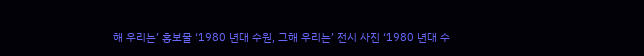해 우리는’ 홍보물 ‘1980 년대 수원, 그해 우리는’ 전시 사진 ‘1980 년대 수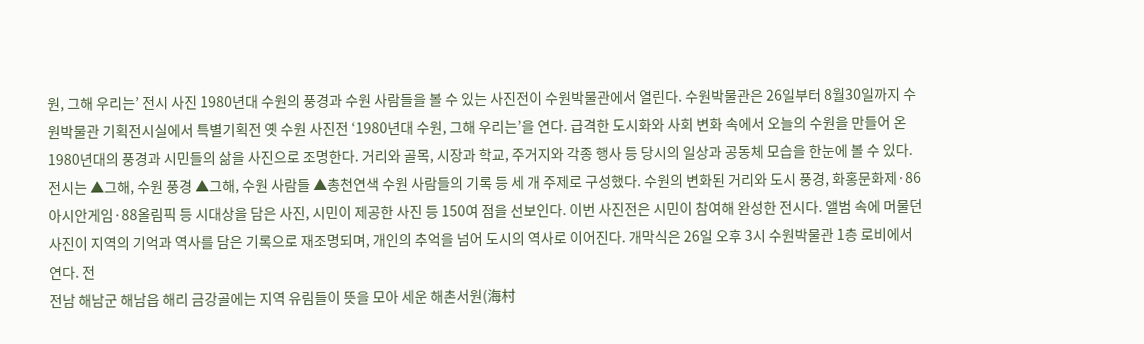원, 그해 우리는’ 전시 사진 1980년대 수원의 풍경과 수원 사람들을 볼 수 있는 사진전이 수원박물관에서 열린다. 수원박물관은 26일부터 8월30일까지 수원박물관 기획전시실에서 특별기획전 옛 수원 사진전 ‘1980년대 수원, 그해 우리는’을 연다. 급격한 도시화와 사회 변화 속에서 오늘의 수원을 만들어 온 1980년대의 풍경과 시민들의 삶을 사진으로 조명한다. 거리와 골목, 시장과 학교, 주거지와 각종 행사 등 당시의 일상과 공동체 모습을 한눈에 볼 수 있다. 전시는 ▲그해, 수원 풍경 ▲그해, 수원 사람들 ▲총천연색 수원 사람들의 기록 등 세 개 주제로 구성했다. 수원의 변화된 거리와 도시 풍경, 화홍문화제·86아시안게임·88올림픽 등 시대상을 담은 사진, 시민이 제공한 사진 등 150여 점을 선보인다. 이번 사진전은 시민이 참여해 완성한 전시다. 앨범 속에 머물던 사진이 지역의 기억과 역사를 담은 기록으로 재조명되며, 개인의 추억을 넘어 도시의 역사로 이어진다. 개막식은 26일 오후 3시 수원박물관 1층 로비에서 연다. 전
전남 해남군 해남읍 해리 금강골에는 지역 유림들이 뜻을 모아 세운 해촌서원(海村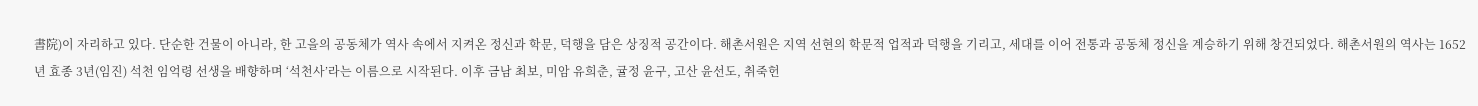書院)이 자리하고 있다. 단순한 건물이 아니라, 한 고을의 공동체가 역사 속에서 지켜온 정신과 학문, 덕행을 담은 상징적 공간이다. 해촌서원은 지역 선현의 학문적 업적과 덕행을 기리고, 세대를 이어 전통과 공동체 정신을 계승하기 위해 창건되었다. 해촌서원의 역사는 1652년 효종 3년(임진) 석천 임억령 선생을 배향하며 ‘석천사’라는 이름으로 시작된다. 이후 금남 최보, 미암 유희춘, 귤정 윤구, 고산 윤선도, 취죽헌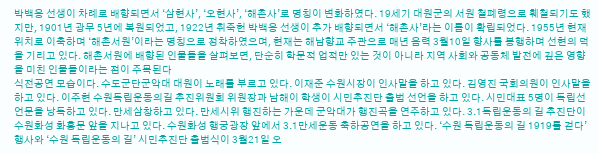박백응 선생이 차례로 배향되면서 ‘삼현사’, ‘오현사’, ‘해촌사’로 명칭이 변화하였다. 19세기 대원군의 서원 철폐령으로 훼철되기도 했지만, 1901년 광무 5년에 복원되었고, 1922년 취죽헌 박백응 선생이 추가 배향되면서 ‘해촌사’라는 이름이 확립되었다. 1955년 현재 위치로 이축하며 ‘해촌서원’이라는 명칭으로 정착하였으며, 현재는 해남향교 주관으로 매년 음력 3월10일 향사를 봉행하며 선현의 덕을 기리고 있다. 해촌서원에 배향된 인물들을 살펴보면, 단순히 학문적 업적만 있는 것이 아니라 지역 사회와 공동체 발전에 깊은 영향을 미친 인물들이라는 점이 주목된다
식전공연 모습이다. 수도군단군악대 대원이 노래를 부르고 있다. 이재준 수원시장이 인사말을 하고 있다. 김영진 국회의원이 인사말을 하고 있다. 이주현 수원독립운동의길 추진위원회 위원장과 남해이 학생이 시민추진단 출범 선언을 하고 있다. 시민대표 5명이 독립선언문을 낭독하고 있다. 만세삼창하고 있다. 만세시위 행진하는 가운데 군악대가 행진곡을 연주하고 있다. 3.1독립운동의 길 추진단이 수원화성 화홍문 앞을 지나고 있다. 수원화성 행궁광장 앞에서 3.1만세운동 축하공연을 하고 있다. ‘수원 독립운동의 길 1919를 걷다’ 행사와 ‘수원 독립운동의 길’ 시민추진단 출범식이 3월21일 오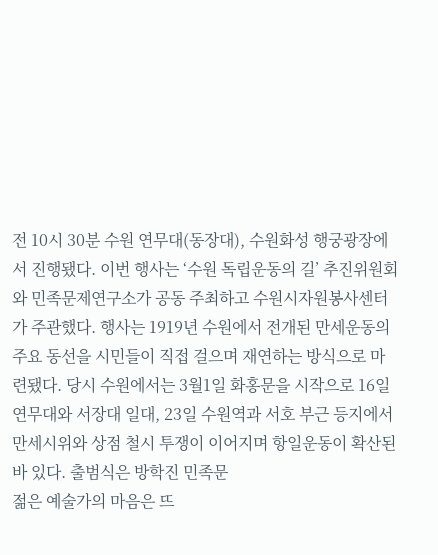전 10시 30분 수원 연무대(동장대), 수원화성 행궁광장에서 진행됐다. 이번 행사는 ‘수원 독립운동의 길’ 추진위원회와 민족문제연구소가 공동 주최하고 수원시자원봉사센터가 주관했다. 행사는 1919년 수원에서 전개된 만세운동의 주요 동선을 시민들이 직접 걸으며 재연하는 방식으로 마련됐다. 당시 수원에서는 3월1일 화홍문을 시작으로 16일 연무대와 서장대 일대, 23일 수원역과 서호 부근 등지에서 만세시위와 상점 철시 투쟁이 이어지며 항일운동이 확산된 바 있다. 출범식은 방학진 민족문
젊은 예술가의 마음은 뜨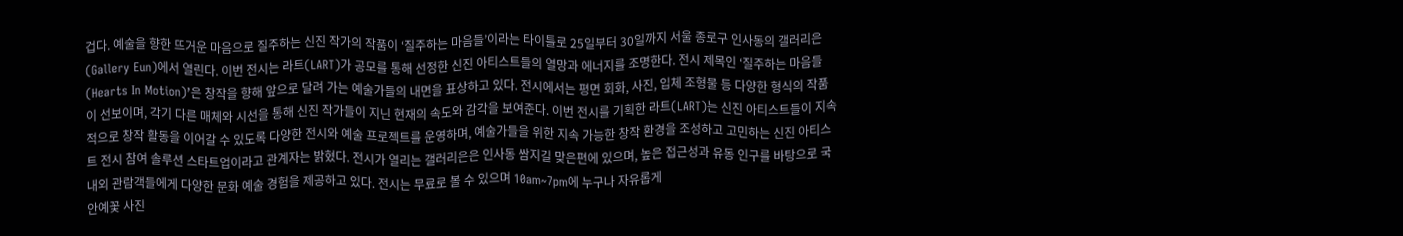겁다. 예술을 향한 뜨거운 마음으로 질주하는 신진 작가의 작품이 ‘질주하는 마음들’이라는 타이틀로 25일부터 30일까지 서울 종로구 인사동의 갤러리은(Gallery Eun)에서 열린다. 이번 전시는 라트(LART)가 공모를 통해 선정한 신진 아티스트들의 열망과 에너지를 조명한다. 전시 제목인 ‘질주하는 마음들(Hearts In Motion)’은 창작을 향해 앞으로 달려 가는 예술가들의 내면을 표상하고 있다. 전시에서는 평면 회화, 사진, 입체 조형물 등 다양한 형식의 작품이 선보이며, 각기 다른 매체와 시선을 통해 신진 작가들이 지닌 현재의 속도와 감각을 보여준다. 이번 전시를 기획한 라트(LART)는 신진 아티스트들이 지속적으로 창작 활동을 이어갈 수 있도록 다양한 전시와 예술 프로젝트를 운영하며, 예술가들을 위한 지속 가능한 창작 환경을 조성하고 고민하는 신진 아티스트 전시 참여 솔루션 스타트업이라고 관계자는 밝혔다. 전시가 열리는 갤러리은은 인사동 쌈지길 맞은편에 있으며, 높은 접근성과 유동 인구를 바탕으로 국내외 관람객들에게 다양한 문화 예술 경험을 제공하고 있다. 전시는 무료로 볼 수 있으며 10am~7pm에 누구나 자유롭게
안예꽃 사진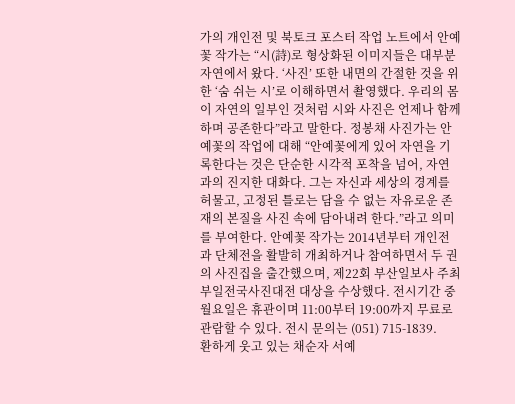가의 개인전 및 북토크 포스터 작업 노트에서 안예꽃 작가는 “시(詩)로 형상화된 이미지들은 대부분 자연에서 왔다. ‘사진’ 또한 내면의 간절한 것을 위한 ‘숨 쉬는 시’로 이해하면서 촬영했다. 우리의 몸이 자연의 일부인 것처럼 시와 사진은 언제나 함께하며 공존한다”라고 말한다. 정봉채 사진가는 안예꽃의 작업에 대해 “안예꽃에게 있어 자연을 기록한다는 것은 단순한 시각적 포착을 넘어, 자연과의 진지한 대화다. 그는 자신과 세상의 경계를 허물고, 고정된 틀로는 담을 수 없는 자유로운 존재의 본질을 사진 속에 담아내려 한다.”라고 의미를 부여한다. 안예꽃 작가는 2014년부터 개인전과 단체전을 활발히 개최하거나 참여하면서 두 권의 사진집을 출간했으며, 제22회 부산일보사 주최 부일전국사진대전 대상을 수상했다. 전시기간 중 월요일은 휴관이며 11:00부터 19:00까지 무료로 관람할 수 있다. 전시 문의는 (051) 715-1839.
환하게 웃고 있는 채순자 서예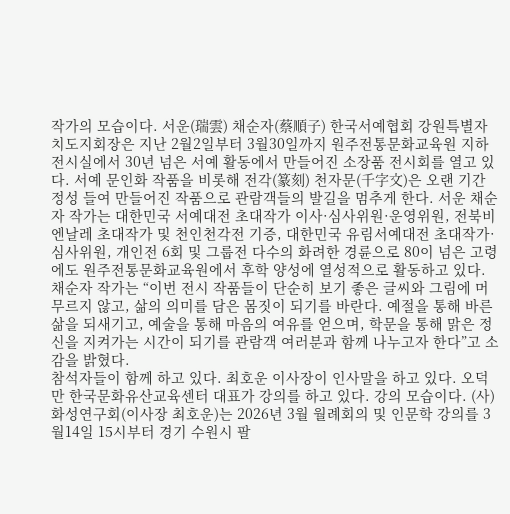작가의 모습이다. 서운(瑞雲) 채순자(蔡順子) 한국서예협회 강원특별자치도지회장은 지난 2월2일부터 3월30일까지 원주전통문화교육원 지하 전시실에서 30년 넘은 서예 활동에서 만들어진 소장품 전시회를 열고 있다. 서예 문인화 작품을 비롯해 전각(篆刻) 천자문(千字文)은 오랜 기간 정성 들여 만들어진 작품으로 관람객들의 발길을 멈추게 한다. 서운 채순자 작가는 대한민국 서예대전 초대작가 이사·심사위원·운영위원, 전북비엔날레 초대작가 및 천인천각전 기증, 대한민국 유림서예대전 초대작가·심사위원, 개인전 6회 및 그룹전 다수의 화려한 경륜으로 80이 넘은 고령에도 원주전통문화교육원에서 후학 양성에 열성적으로 활동하고 있다. 채순자 작가는 “이번 전시 작품들이 단순히 보기 좋은 글씨와 그림에 머무르지 않고, 삶의 의미를 담은 몸짓이 되기를 바란다. 예절을 통해 바른 삶을 되새기고, 예술을 통해 마음의 여유를 얻으며, 학문을 통해 맑은 정신을 지켜가는 시간이 되기를 관람객 여러분과 함께 나누고자 한다”고 소감을 밝혔다.
참석자들이 함께 하고 있다. 최호운 이사장이 인사말을 하고 있다. 오덕만 한국문화유산교육센터 대표가 강의를 하고 있다. 강의 모습이다. (사)화성연구회(이사장 최호운)는 2026년 3월 월례회의 및 인문학 강의를 3월14일 15시부터 경기 수원시 팔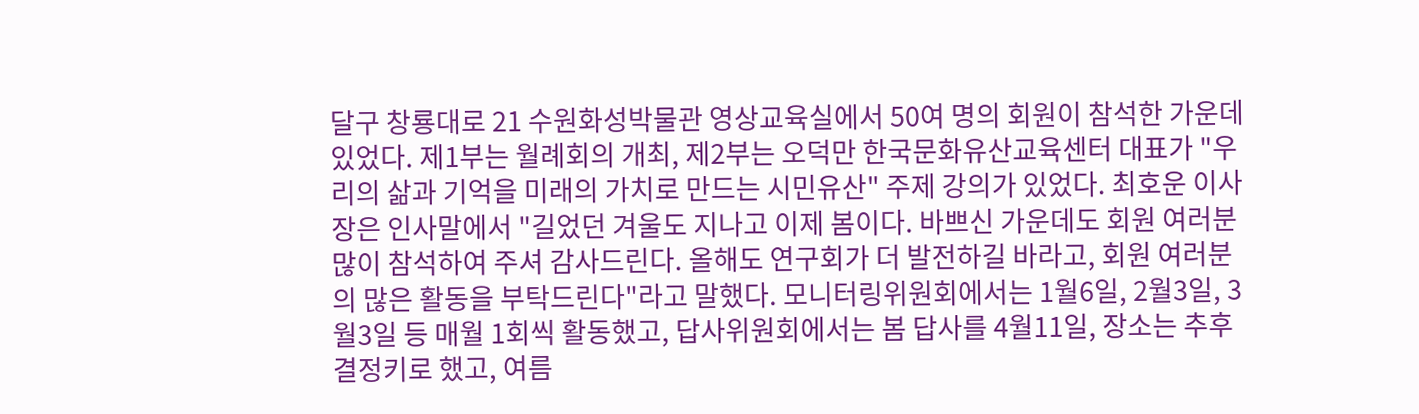달구 창룡대로 21 수원화성박물관 영상교육실에서 50여 명의 회원이 참석한 가운데 있었다. 제1부는 월례회의 개최, 제2부는 오덕만 한국문화유산교육센터 대표가 "우리의 삶과 기억을 미래의 가치로 만드는 시민유산" 주제 강의가 있었다. 최호운 이사장은 인사말에서 "길었던 겨울도 지나고 이제 봄이다. 바쁘신 가운데도 회원 여러분 많이 참석하여 주셔 감사드린다. 올해도 연구회가 더 발전하길 바라고, 회원 여러분의 많은 활동을 부탁드린다"라고 말했다. 모니터링위원회에서는 1월6일, 2월3일, 3월3일 등 매월 1회씩 활동했고, 답사위원회에서는 봄 답사를 4월11일, 장소는 추후 결정키로 했고, 여름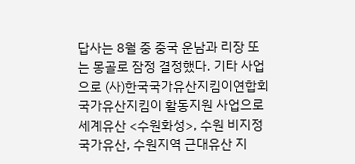답사는 8월 중 중국 운남과 리장 또는 몽골로 잠정 결정했다. 기타 사업으로 (사)한국국가유산지킴이연합회 국가유산지킴이 활동지원 사업으로 세계유산 <수원화성>, 수원 비지정국가유산, 수원지역 근대유산 지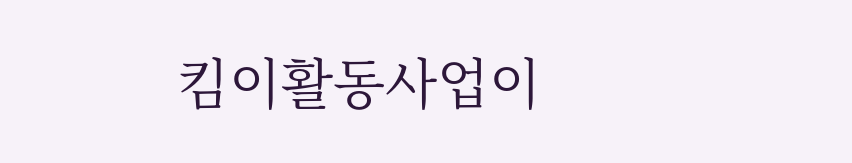킴이활동사업이